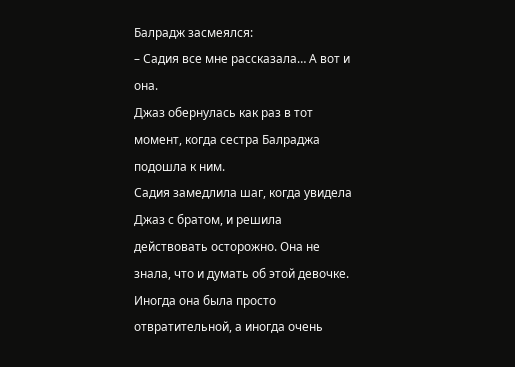Балрадж засмеялся:
– Садия все мне рассказала… А вот и она.
Джаз обернулась как раз в тот момент, когда сестра Балраджа подошла к ним.
Садия замедлила шаг, когда увидела Джаз с братом, и решила действовать осторожно. Она не знала, что и думать об этой девочке. Иногда она была просто отвратительной, а иногда очень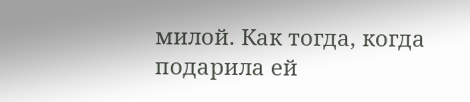милой. Как тогда, когда подарила ей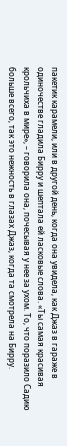пакетик карамели, или в другой день, когда она увидела, как Джаз в гараже в одиночестве гладила Бирру и шептала ей ласковые слова. «Ты самая красивая крольчиха в мире», – говорила она, почесывая у нее за ухом. То, что поразило Садию больше всего, так это нежность в глазах Джаз, когда та смотрела на Бирру.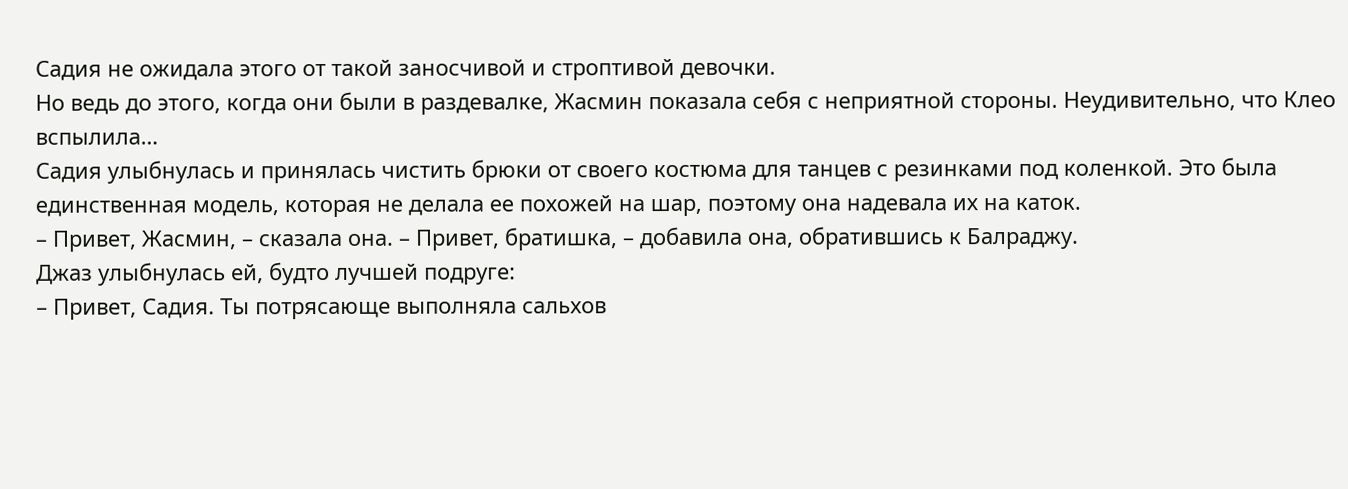Садия не ожидала этого от такой заносчивой и строптивой девочки.
Но ведь до этого, когда они были в раздевалке, Жасмин показала себя с неприятной стороны. Неудивительно, что Клео вспылила…
Садия улыбнулась и принялась чистить брюки от своего костюма для танцев с резинками под коленкой. Это была единственная модель, которая не делала ее похожей на шар, поэтому она надевала их на каток.
– Привет, Жасмин, – сказала она. – Привет, братишка, – добавила она, обратившись к Балраджу.
Джаз улыбнулась ей, будто лучшей подруге:
– Привет, Садия. Ты потрясающе выполняла сальхов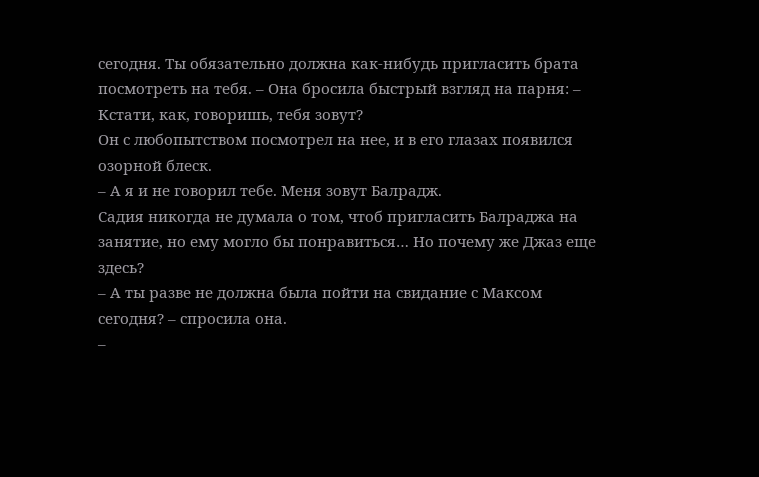сегодня. Ты обязательно должна как-нибудь пригласить брата посмотреть на тебя. – Она бросила быстрый взгляд на парня: – Кстати, как, говоришь, тебя зовут?
Он с любопытством посмотрел на нее, и в его глазах появился озорной блеск.
– А я и не говорил тебе. Меня зовут Балрадж.
Садия никогда не думала о том, чтоб пригласить Балраджа на занятие, но ему могло бы понравиться… Но почему же Джаз еще здесь?
– А ты разве не должна была пойти на свидание с Максом сегодня? – спросила она.
–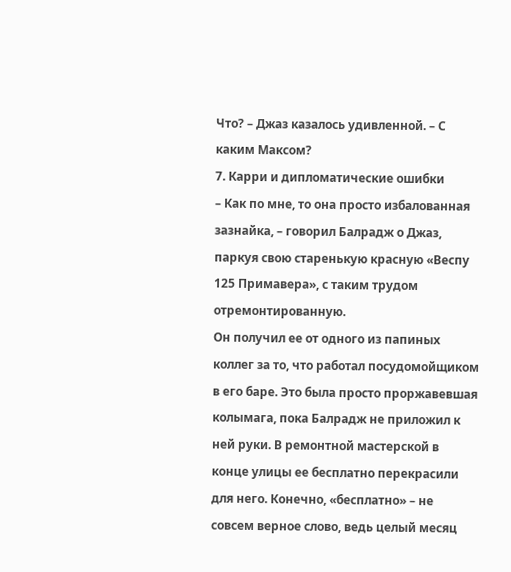Что? – Джаз казалось удивленной. – С каким Максом?
7. Карри и дипломатические ошибки
– Как по мне, то она просто избалованная зазнайка, – говорил Балрадж о Джаз, паркуя свою старенькую красную «Веспу 125 Примавера», с таким трудом отремонтированную.
Он получил ее от одного из папиных коллег за то, что работал посудомойщиком в его баре. Это была просто проржавевшая колымага, пока Балрадж не приложил к ней руки. В ремонтной мастерской в конце улицы ее бесплатно перекрасили для него. Конечно, «бесплатно» – не совсем верное слово, ведь целый месяц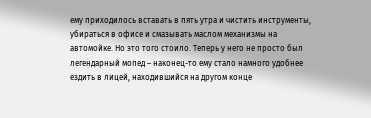ему приходилось вставать в пять утра и чистить инструменты, убираться в офисе и смазывать маслом механизмы на автомойке. Но это того стоило. Теперь у него не просто был легендарный мопед – наконец-то ему стало намного удобнее ездить в лицей, находившийся на другом конце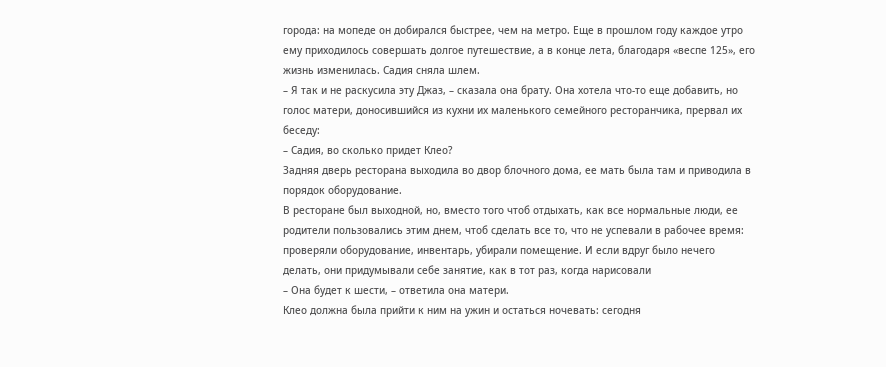города: на мопеде он добирался быстрее, чем на метро. Еще в прошлом году каждое утро ему приходилось совершать долгое путешествие, а в конце лета, благодаря «веспе 125», его жизнь изменилась. Садия сняла шлем.
– Я так и не раскусила эту Джаз, – сказала она брату. Она хотела что-то еще добавить, но голос матери, доносившийся из кухни их маленького семейного ресторанчика, прервал их беседу:
– Садия, во сколько придет Клео?
Задняя дверь ресторана выходила во двор блочного дома, ее мать была там и приводила в порядок оборудование.
В ресторане был выходной, но, вместо того чтоб отдыхать, как все нормальные люди, ее родители пользовались этим днем, чтоб сделать все то, что не успевали в рабочее время: проверяли оборудование, инвентарь, убирали помещение. И если вдруг было нечего делать, они придумывали себе занятие, как в тот раз, когда нарисовали
– Она будет к шести, – ответила она матери.
Клео должна была прийти к ним на ужин и остаться ночевать: сегодня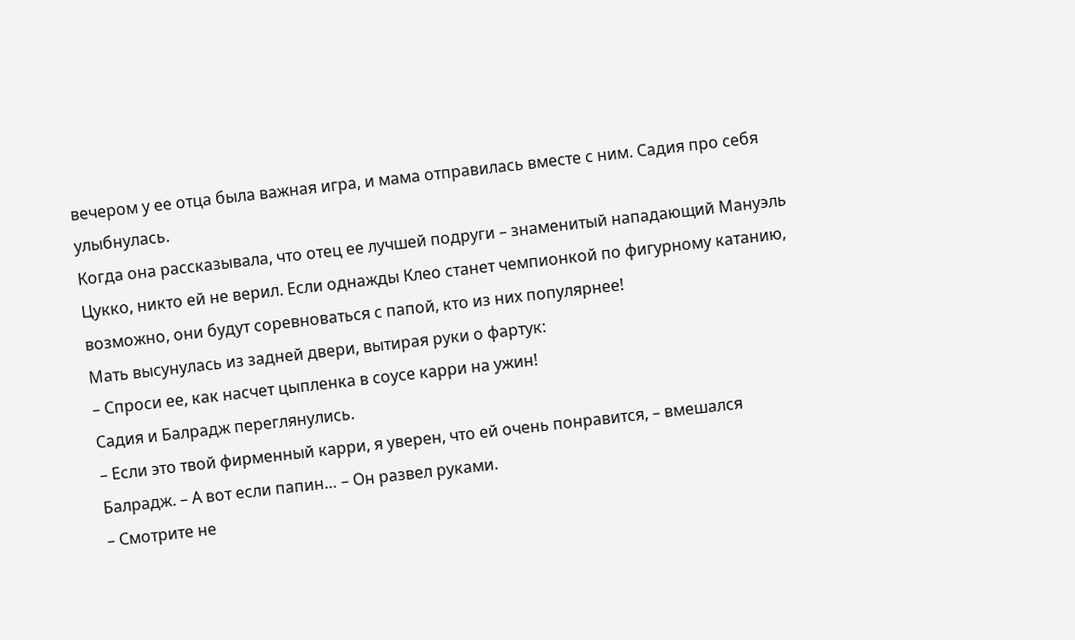вечером у ее отца была важная игра, и мама отправилась вместе с ним. Садия про себя улыбнулась.
Когда она рассказывала, что отец ее лучшей подруги – знаменитый нападающий Мануэль Цукко, никто ей не верил. Если однажды Клео станет чемпионкой по фигурному катанию, возможно, они будут соревноваться с папой, кто из них популярнее!
Мать высунулась из задней двери, вытирая руки о фартук:
– Спроси ее, как насчет цыпленка в соусе карри на ужин!
Садия и Балрадж переглянулись.
– Если это твой фирменный карри, я уверен, что ей очень понравится, – вмешался Балрадж. – А вот если папин… – Он развел руками.
– Смотрите не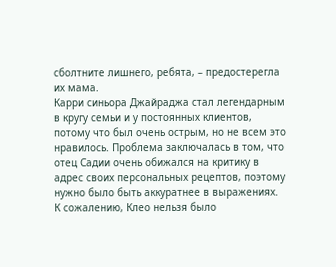сболтните лишнего, ребята, – предостерегла их мама.
Карри синьора Джайраджа стал легендарным в кругу семьи и у постоянных клиентов, потому что был очень острым, но не всем это нравилось. Проблема заключалась в том, что отец Садии очень обижался на критику в адрес своих персональных рецептов, поэтому нужно было быть аккуратнее в выражениях.
К сожалению, Клео нельзя было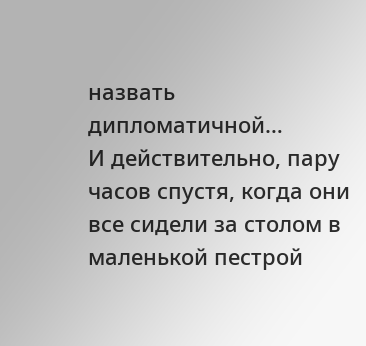назвать дипломатичной…
И действительно, пару часов спустя, когда они все сидели за столом в маленькой пестрой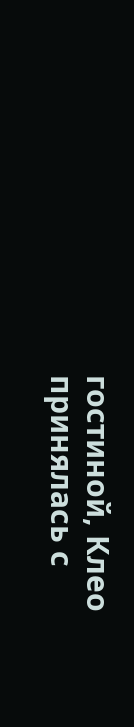гостиной, Клео принялась с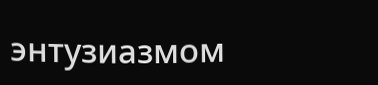энтузиазмом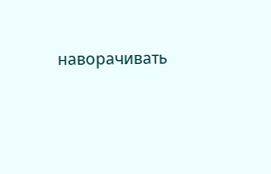наворачивать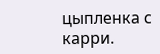цыпленка с карри.